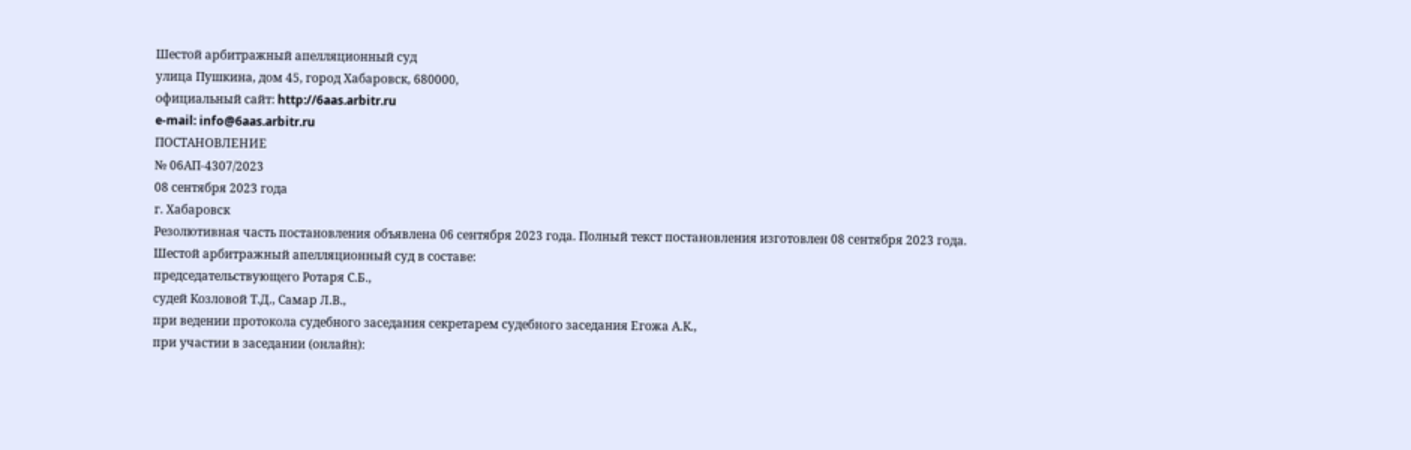Шестой арбитражный апелляционный суд
улица Пушкина, дом 45, город Хабаровск, 680000,
официальный сайт: http://6aas.arbitr.ru
e-mail: info@6aas.arbitr.ru
ПОСТАНОВЛЕНИЕ
№ 06АП-4307/2023
08 сентября 2023 года
г. Хабаровск
Резолютивная часть постановления объявлена 06 сентября 2023 года. Полный текст постановления изготовлен 08 сентября 2023 года.
Шестой арбитражный апелляционный суд в составе:
председательствующего Ротаря С.Б.,
судей Козловой Т.Д., Самар Л.В.,
при ведении протокола судебного заседания секретарем судебного заседания Егожа А.К.,
при участии в заседании (онлайн):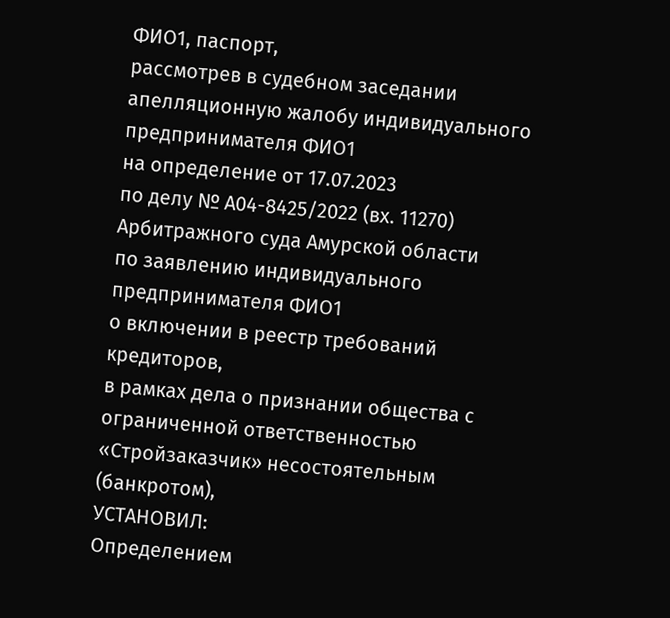ФИО1, паспорт,
рассмотрев в судебном заседании апелляционную жалобу индивидуального предпринимателя ФИО1
на определение от 17.07.2023
по делу № А04-8425/2022 (вх. 11270)
Арбитражного суда Амурской области
по заявлению индивидуального предпринимателя ФИО1
о включении в реестр требований кредиторов,
в рамках дела о признании общества с ограниченной ответственностью «Стройзаказчик» несостоятельным (банкротом),
УСТАНОВИЛ:
Определением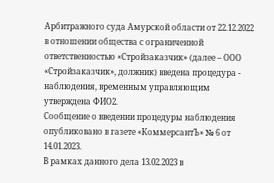Арбитражного суда Амурской области от 22.12.2022 в отношении общества с ограниченной ответственностью «Стройзаказчик» (далее – ООО «Стройзаказчик», должник) введена процедура - наблюдения, временным управляющим утверждена ФИО2.
Сообщение о введении процедуры наблюдения опубликовано в газете «КоммерсантЪ» № 6 от 14.01.2023.
В рамках данного дела 13.02.2023 в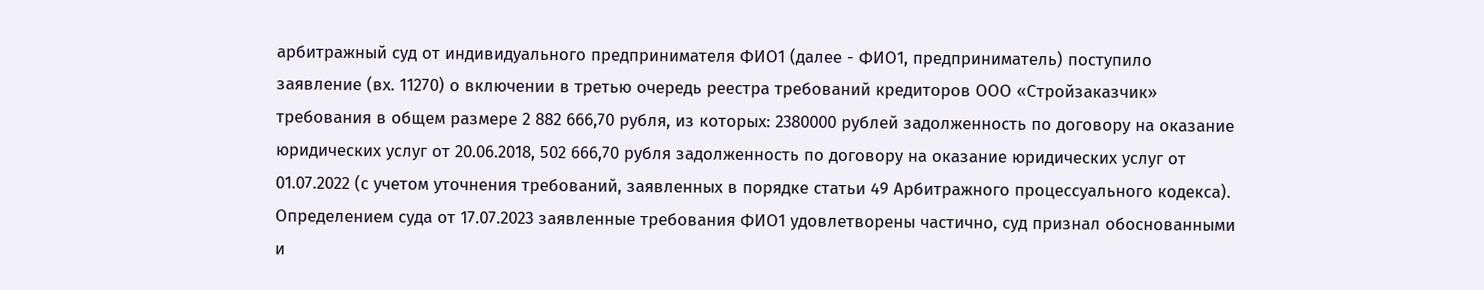арбитражный суд от индивидуального предпринимателя ФИО1 (далее - ФИО1, предприниматель) поступило заявление (вх. 11270) о включении в третью очередь реестра требований кредиторов ООО «Стройзаказчик» требования в общем размере 2 882 666,70 рубля, из которых: 2380000 рублей задолженность по договору на оказание юридических услуг от 20.06.2018, 502 666,70 рубля задолженность по договору на оказание юридических услуг от 01.07.2022 (с учетом уточнения требований, заявленных в порядке статьи 49 Арбитражного процессуального кодекса).
Определением суда от 17.07.2023 заявленные требования ФИО1 удовлетворены частично, суд признал обоснованными и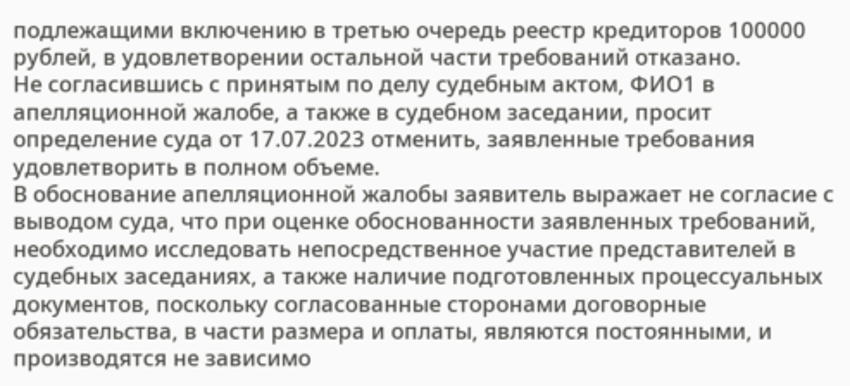подлежащими включению в третью очередь реестр кредиторов 100000 рублей, в удовлетворении остальной части требований отказано.
Не согласившись с принятым по делу судебным актом, ФИО1 в апелляционной жалобе, а также в судебном заседании, просит определение суда от 17.07.2023 отменить, заявленные требования удовлетворить в полном объеме.
В обоснование апелляционной жалобы заявитель выражает не согласие с выводом суда, что при оценке обоснованности заявленных требований, необходимо исследовать непосредственное участие представителей в судебных заседаниях, а также наличие подготовленных процессуальных документов, поскольку согласованные сторонами договорные обязательства, в части размера и оплаты, являются постоянными, и производятся не зависимо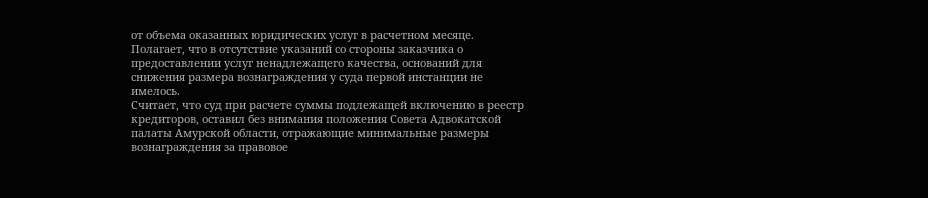от объема оказанных юридических услуг в расчетном месяце.
Полагает, что в отсутствие указаний со стороны заказчика о предоставлении услуг ненадлежащего качества, оснований для снижения размера вознаграждения у суда первой инстанции не имелось.
Считает, что суд при расчете суммы подлежащей включению в реестр кредиторов, оставил без внимания положения Совета Адвокатской палаты Амурской области, отражающие минимальные размеры вознаграждения за правовое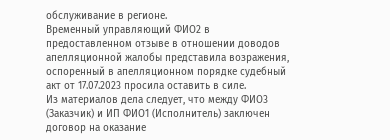обслуживание в регионе.
Временный управляющий ФИО2 в предоставленном отзыве в отношении доводов апелляционной жалобы представила возражения, оспоренный в апелляционном порядке судебный акт от 17.07.2023 просила оставить в силе.
Из материалов дела следует, что между ФИО3 (Заказчик) и ИП ФИО1 (Исполнитель) заключен договор на оказание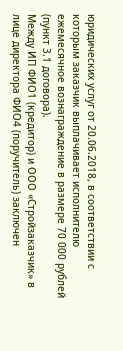юридических услуг от 20.06.2018, в соответствии с которым заказчик выплачивает исполнителю ежемесячное вознаграждение в размере 70 000 рублей (пункт 3.1 договора).
Между ИП ФИО1 (кредитор) и ООО «Стройзаказчик» в лице директора ФИО4 (поручитель) заключен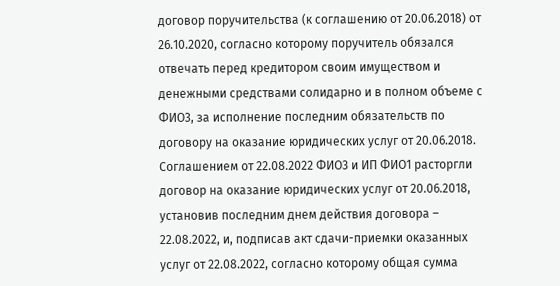договор поручительства (к соглашению от 20.06.2018) от 26.10.2020, согласно которому поручитель обязался отвечать перед кредитором своим имуществом и денежными средствами солидарно и в полном объеме с ФИО3, за исполнение последним обязательств по договору на оказание юридических услуг от 20.06.2018.
Соглашением от 22.08.2022 ФИО3 и ИП ФИО1 расторгли договор на оказание юридических услуг от 20.06.2018, установив последним днем действия договора – 22.08.2022, и, подписав акт сдачи-приемки оказанных услуг от 22.08.2022, согласно которому общая сумма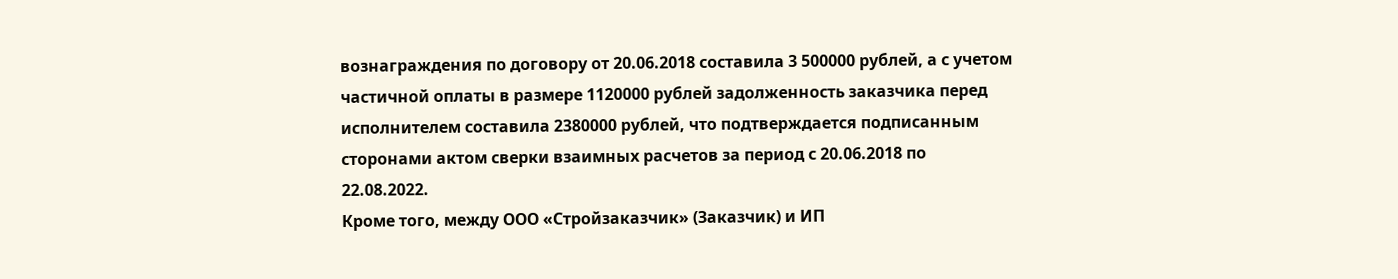вознаграждения по договору от 20.06.2018 составила 3 500000 рублей, а с учетом частичной оплаты в размере 1120000 рублей задолженность заказчика перед исполнителем составила 2380000 рублей, что подтверждается подписанным сторонами актом сверки взаимных расчетов за период с 20.06.2018 по 22.08.2022.
Кроме того, между ООО «Стройзаказчик» (Заказчик) и ИП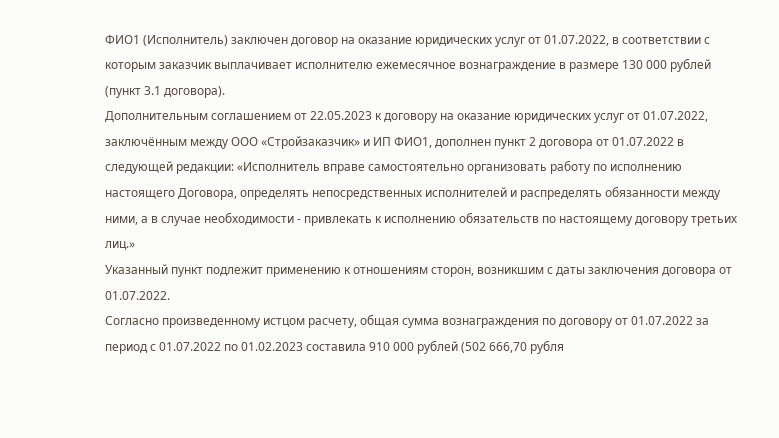ФИО1 (Исполнитель) заключен договор на оказание юридических услуг от 01.07.2022, в соответствии с которым заказчик выплачивает исполнителю ежемесячное вознаграждение в размере 130 000 рублей (пункт 3.1 договора).
Дополнительным соглашением от 22.05.2023 к договору на оказание юридических услуг от 01.07.2022, заключённым между ООО «Стройзаказчик» и ИП ФИО1, дополнен пункт 2 договора от 01.07.2022 в следующей редакции: «Исполнитель вправе самостоятельно организовать работу по исполнению настоящего Договора, определять непосредственных исполнителей и распределять обязанности между ними, а в случае необходимости - привлекать к исполнению обязательств по настоящему договору третьих лиц.»
Указанный пункт подлежит применению к отношениям сторон, возникшим с даты заключения договора от 01.07.2022.
Согласно произведенному истцом расчету, общая сумма вознаграждения по договору от 01.07.2022 за период с 01.07.2022 по 01.02.2023 составила 910 000 рублей (502 666,70 рубля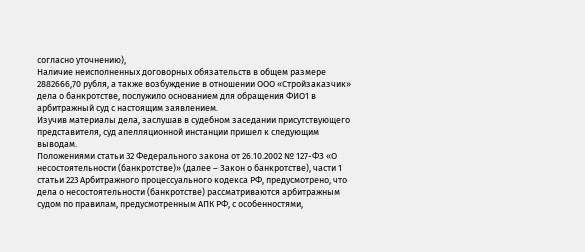согласно уточнению),
Наличие неисполненных договорных обязательств в общем размере 2882666,70 рубля, а также возбуждение в отношении ООО «Стройзаказчик» дела о банкротстве, послужило основанием для обращения ФИО1 в арбитражный суд с настоящим заявлением.
Изучив материалы дела, заслушав в судебном заседании присутствующего представителя, суд апелляционной инстанции пришел к следующим выводам.
Положениями статьи 32 Федерального закона от 26.10.2002 № 127-ФЗ «О несостоятельности (банкротстве)» (далее – Закон о банкротстве), части 1 статьи 223 Арбитражного процессуального кодекса РФ, предусмотрено, что дела о несостоятельности (банкротстве) рассматриваются арбитражным судом по правилам, предусмотренным АПК РФ, с особенностями,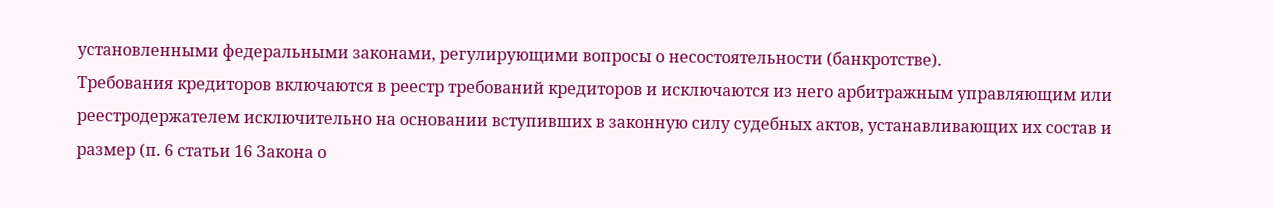установленными федеральными законами, регулирующими вопросы о несостоятельности (банкротстве).
Требования кредиторов включаются в реестр требований кредиторов и исключаются из него арбитражным управляющим или реестродержателем исключительно на основании вступивших в законную силу судебных актов, устанавливающих их состав и размер (п. 6 статьи 16 Закона о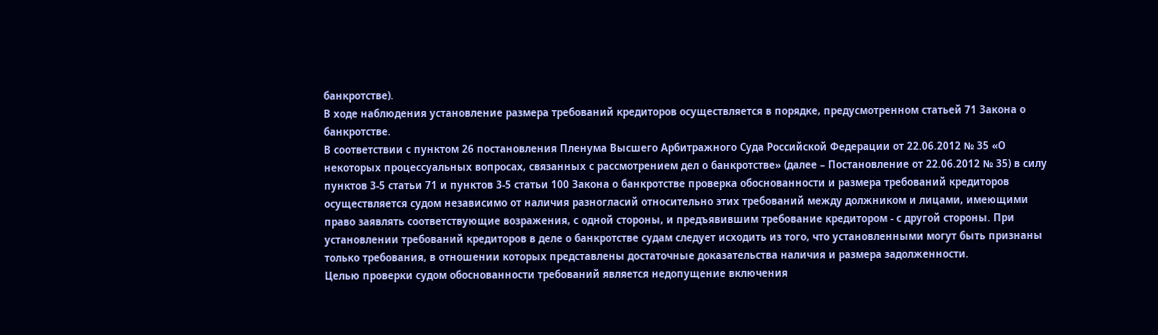банкротстве).
В ходе наблюдения установление размера требований кредиторов осуществляется в порядке, предусмотренном статьей 71 Закона о банкротстве.
В соответствии с пунктом 26 постановления Пленума Высшего Арбитражного Суда Российской Федерации от 22.06.2012 № 35 «О некоторых процессуальных вопросах, связанных с рассмотрением дел о банкротстве» (далее – Постановление от 22.06.2012 № 35) в силу пунктов 3-5 статьи 71 и пунктов 3-5 статьи 100 Закона о банкротстве проверка обоснованности и размера требований кредиторов осуществляется судом независимо от наличия разногласий относительно этих требований между должником и лицами, имеющими право заявлять соответствующие возражения, с одной стороны, и предъявившим требование кредитором - с другой стороны. При установлении требований кредиторов в деле о банкротстве судам следует исходить из того, что установленными могут быть признаны только требования, в отношении которых представлены достаточные доказательства наличия и размера задолженности.
Целью проверки судом обоснованности требований является недопущение включения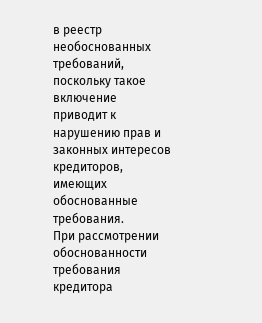в реестр необоснованных требований, поскольку такое включение приводит к нарушению прав и законных интересов кредиторов, имеющих обоснованные требования.
При рассмотрении обоснованности требования кредитора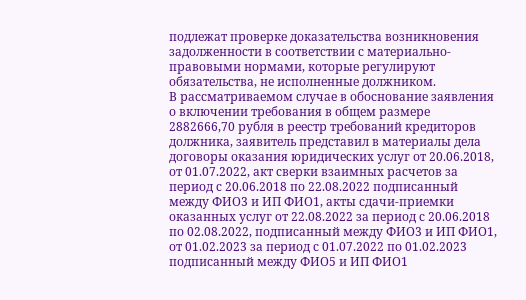подлежат проверке доказательства возникновения задолженности в соответствии с материально-правовыми нормами, которые регулируют обязательства, не исполненные должником.
В рассматриваемом случае в обоснование заявления о включении требования в общем размере 2882666,70 рубля в реестр требований кредиторов должника, заявитель представил в материалы дела договоры оказания юридических услуг от 20.06.2018, от 01.07.2022, акт сверки взаимных расчетов за период с 20.06.2018 по 22.08.2022 подписанный между ФИО3 и ИП ФИО1, акты сдачи-приемки оказанных услуг от 22.08.2022 за период с 20.06.2018 по 02.08.2022, подписанный между ФИО3 и ИП ФИО1, от 01.02.2023 за период с 01.07.2022 по 01.02.2023 подписанный между ФИО5 и ИП ФИО1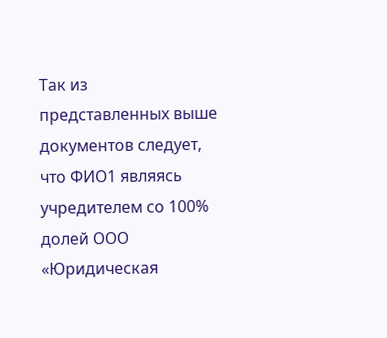Так из представленных выше документов следует, что ФИО1 являясь учредителем со 100% долей ООО «Юридическая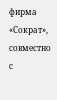фирма «Сократ», совместно с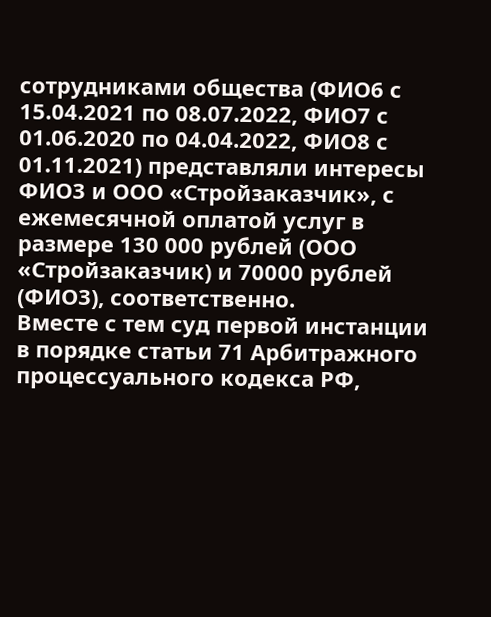сотрудниками общества (ФИО6 с 15.04.2021 по 08.07.2022, ФИО7 с 01.06.2020 по 04.04.2022, ФИО8 с 01.11.2021) представляли интересы ФИО3 и ООО «Стройзаказчик», с ежемесячной оплатой услуг в размере 130 000 рублей (ООО «Стройзаказчик) и 70000 рублей (ФИО3), соответственно.
Вместе с тем суд первой инстанции в порядке статьи 71 Арбитражного процессуального кодекса РФ,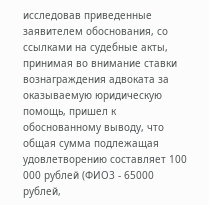исследовав приведенные заявителем обоснования, со ссылками на судебные акты, принимая во внимание ставки вознаграждения адвоката за оказываемую юридическую помощь, пришел к обоснованному выводу, что общая сумма подлежащая удовлетворению составляет 100 000 рублей (ФИО3 - 65000 рублей,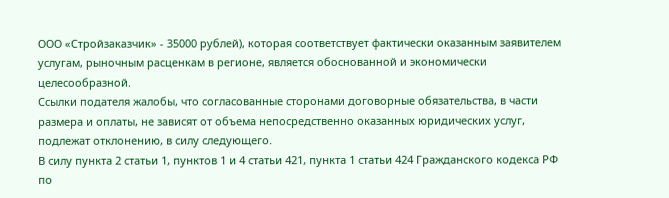ООО «Стройзаказчик» - 35000 рублей), которая соответствует фактически оказанным заявителем услугам, рыночным расценкам в регионе, является обоснованной и экономически целесообразной.
Ссылки подателя жалобы, что согласованные сторонами договорные обязательства, в части размера и оплаты, не зависят от объема непосредственно оказанных юридических услуг, подлежат отклонению, в силу следующего.
В силу пункта 2 статьи 1, пунктов 1 и 4 статьи 421, пункта 1 статьи 424 Гражданского кодекса РФ по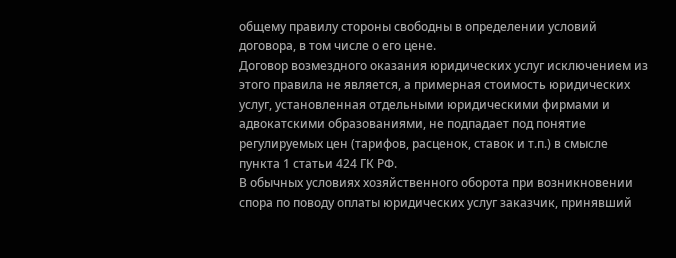общему правилу стороны свободны в определении условий договора, в том числе о его цене.
Договор возмездного оказания юридических услуг исключением из этого правила не является, а примерная стоимость юридических услуг, установленная отдельными юридическими фирмами и адвокатскими образованиями, не подпадает под понятие регулируемых цен (тарифов, расценок, ставок и т.п.) в смысле пункта 1 статьи 424 ГК РФ.
В обычных условиях хозяйственного оборота при возникновении спора по поводу оплаты юридических услуг заказчик, принявший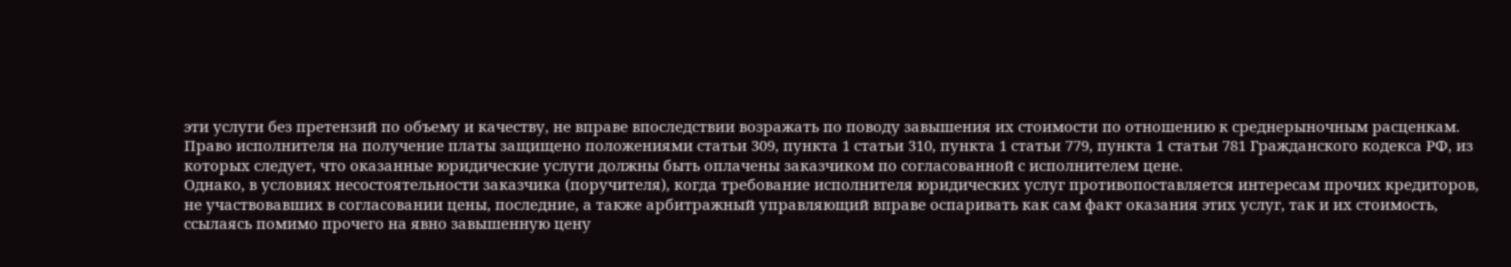эти услуги без претензий по объему и качеству, не вправе впоследствии возражать по поводу завышения их стоимости по отношению к среднерыночным расценкам. Право исполнителя на получение платы защищено положениями статьи 309, пункта 1 статьи 310, пункта 1 статьи 779, пункта 1 статьи 781 Гражданского кодекса РФ, из которых следует, что оказанные юридические услуги должны быть оплачены заказчиком по согласованной с исполнителем цене.
Однако, в условиях несостоятельности заказчика (поручителя), когда требование исполнителя юридических услуг противопоставляется интересам прочих кредиторов, не участвовавших в согласовании цены, последние, а также арбитражный управляющий вправе оспаривать как сам факт оказания этих услуг, так и их стоимость, ссылаясь помимо прочего на явно завышенную цену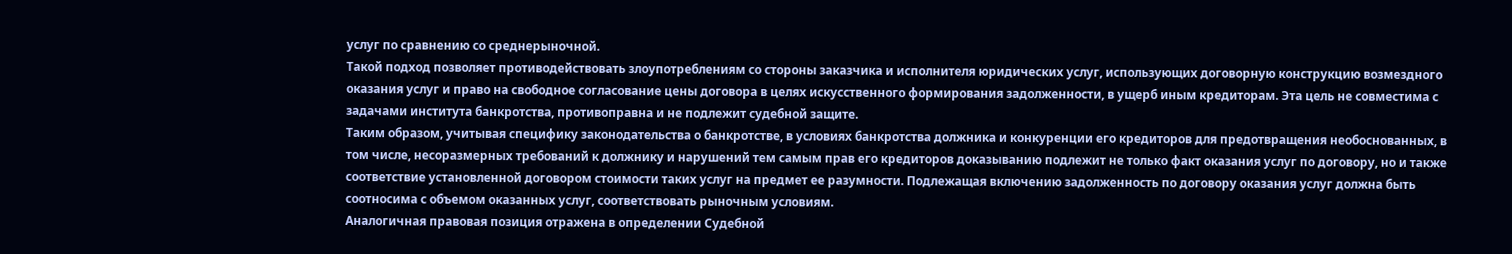услуг по сравнению со среднерыночной.
Такой подход позволяет противодействовать злоупотреблениям со стороны заказчика и исполнителя юридических услуг, использующих договорную конструкцию возмездного оказания услуг и право на свободное согласование цены договора в целях искусственного формирования задолженности, в ущерб иным кредиторам. Эта цель не совместима с задачами института банкротства, противоправна и не подлежит судебной защите.
Таким образом, учитывая специфику законодательства о банкротстве, в условиях банкротства должника и конкуренции его кредиторов для предотвращения необоснованных, в том числе, несоразмерных требований к должнику и нарушений тем самым прав его кредиторов доказыванию подлежит не только факт оказания услуг по договору, но и также соответствие установленной договором стоимости таких услуг на предмет ее разумности. Подлежащая включению задолженность по договору оказания услуг должна быть соотносима с объемом оказанных услуг, соответствовать рыночным условиям.
Аналогичная правовая позиция отражена в определении Судебной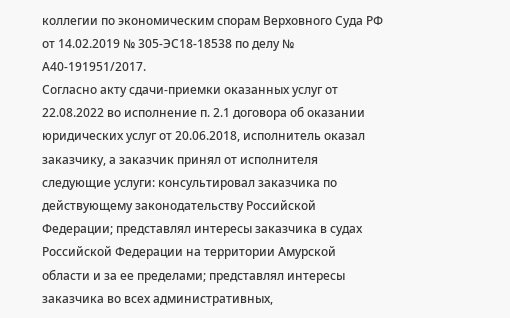коллегии по экономическим спорам Верховного Суда РФ от 14.02.2019 № 305-ЭС18-18538 по делу № А40-191951/2017.
Согласно акту сдачи-приемки оказанных услуг от 22.08.2022 во исполнение п. 2.1 договора об оказании юридических услуг от 20.06.2018, исполнитель оказал заказчику, а заказчик принял от исполнителя следующие услуги: консультировал заказчика по действующему законодательству Российской Федерации; представлял интересы заказчика в судах Российской Федерации на территории Амурской области и за ее пределами; представлял интересы заказчика во всех административных,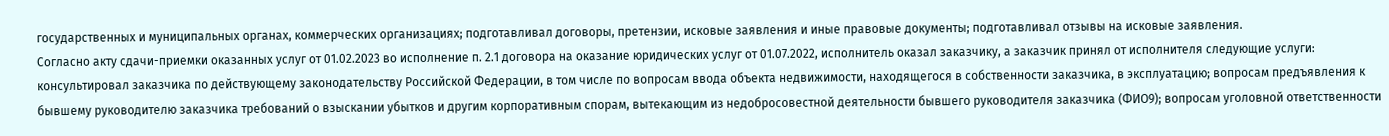государственных и муниципальных органах, коммерческих организациях; подготавливал договоры, претензии, исковые заявления и иные правовые документы; подготавливал отзывы на исковые заявления.
Согласно акту сдачи-приемки оказанных услуг от 01.02.2023 во исполнение п. 2.1 договора на оказание юридических услуг от 01.07.2022, исполнитель оказал заказчику, а заказчик принял от исполнителя следующие услуги: консультировал заказчика по действующему законодательству Российской Федерации, в том числе по вопросам ввода объекта недвижимости, находящегося в собственности заказчика, в эксплуатацию; вопросам предъявления к бывшему руководителю заказчика требований о взыскании убытков и другим корпоративным спорам, вытекающим из недобросовестной деятельности бывшего руководителя заказчика (ФИО9); вопросам уголовной ответственности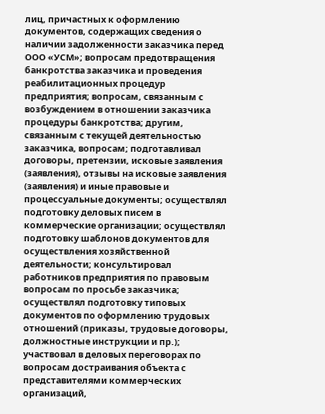лиц, причастных к оформлению документов, содержащих сведения о наличии задолженности заказчика перед ООО «УСМ»; вопросам предотвращения банкротства заказчика и проведения реабилитационных процедур предприятия; вопросам, связанным с возбуждением в отношении заказчика процедуры банкротства; другим, связанным с текущей деятельностью заказчика, вопросам; подготавливал договоры, претензии, исковые заявления (заявления), отзывы на исковые заявления (заявления) и иные правовые и процессуальные документы; осуществлял подготовку деловых писем в коммерческие организации; осуществлял подготовку шаблонов документов для осуществления хозяйственной деятельности; консультировал работников предприятия по правовым вопросам по просьбе заказчика; осуществлял подготовку типовых документов по оформлению трудовых отношений (приказы, трудовые договоры, должностные инструкции и пр.); участвовал в деловых переговорах по вопросам достраивания объекта с представителями коммерческих организаций,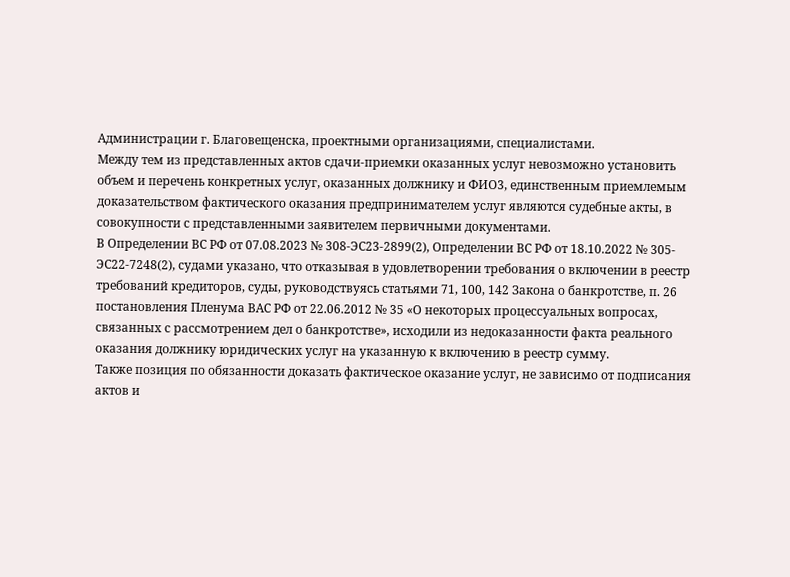Администрации г. Благовещенска, проектными организациями, специалистами.
Между тем из представленных актов сдачи-приемки оказанных услуг невозможно установить объем и перечень конкретных услуг, оказанных должнику и ФИО3, единственным приемлемым доказательством фактического оказания предпринимателем услуг являются судебные акты, в совокупности с представленными заявителем первичными документами.
В Определении ВС РФ от 07.08.2023 № 308-ЭС23-2899(2), Определении ВС РФ от 18.10.2022 № 305-ЭС22-7248(2), судами указано, что отказывая в удовлетворении требования о включении в реестр требований кредиторов, суды, руководствуясь статьями 71, 100, 142 Закона о банкротстве, п. 26 постановления Пленума ВАС РФ от 22.06.2012 № 35 «О некоторых процессуальных вопросах, связанных с рассмотрением дел о банкротстве», исходили из недоказанности факта реального оказания должнику юридических услуг на указанную к включению в реестр сумму.
Также позиция по обязанности доказать фактическое оказание услуг, не зависимо от подписания актов и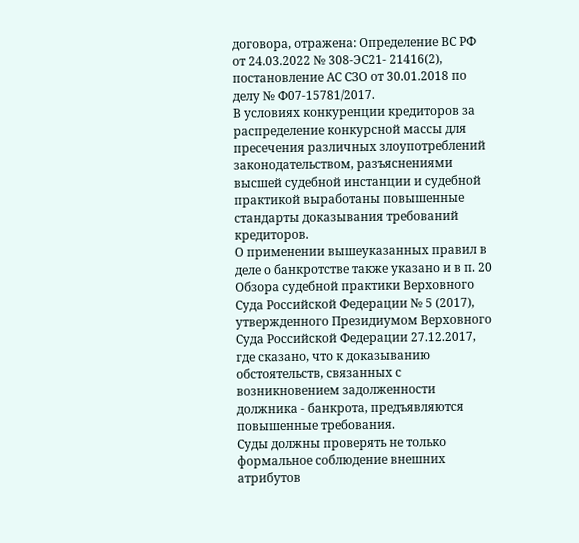договора, отражена: Определение ВС РФ от 24.03.2022 № 308-ЭС21- 21416(2), постановление АС СЗО от 30.01.2018 по делу № Ф07-15781/2017.
В условиях конкуренции кредиторов за распределение конкурсной массы для пресечения различных злоупотреблений законодательством, разъяснениями высшей судебной инстанции и судебной практикой выработаны повышенные стандарты доказывания требований кредиторов.
О применении вышеуказанных правил в деле о банкротстве также указано и в п. 20 Обзора судебной практики Верховного Суда Российской Федерации № 5 (2017), утвержденного Президиумом Верховного Суда Российской Федерации 27.12.2017, где сказано, что к доказыванию обстоятельств, связанных с возникновением задолженности должника - банкрота, предъявляются повышенные требования.
Суды должны проверять не только формальное соблюдение внешних атрибутов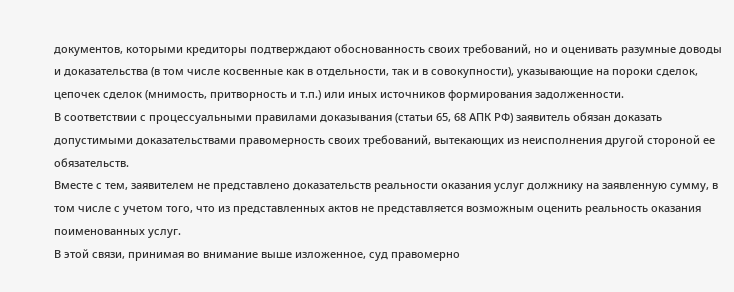документов, которыми кредиторы подтверждают обоснованность своих требований, но и оценивать разумные доводы и доказательства (в том числе косвенные как в отдельности, так и в совокупности), указывающие на пороки сделок, цепочек сделок (мнимость, притворность и т.п.) или иных источников формирования задолженности.
В соответствии с процессуальными правилами доказывания (статьи 65, 68 АПК РФ) заявитель обязан доказать допустимыми доказательствами правомерность своих требований, вытекающих из неисполнения другой стороной ее обязательств.
Вместе с тем, заявителем не представлено доказательств реальности оказания услуг должнику на заявленную сумму, в том числе с учетом того, что из представленных актов не представляется возможным оценить реальность оказания поименованных услуг.
В этой связи, принимая во внимание выше изложенное, суд правомерно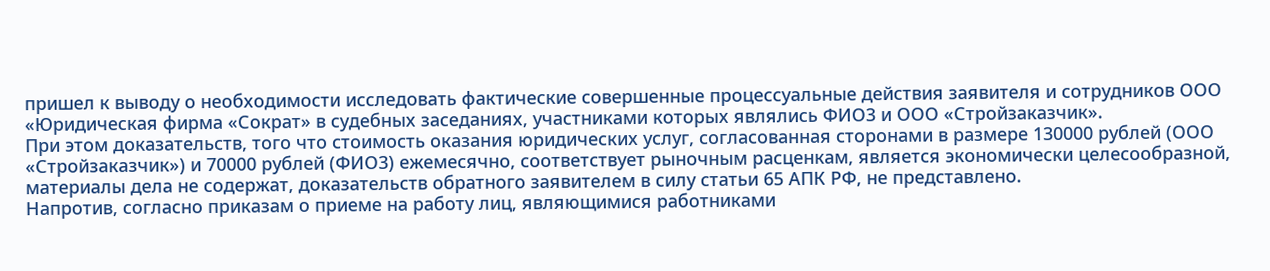пришел к выводу о необходимости исследовать фактические совершенные процессуальные действия заявителя и сотрудников ООО «Юридическая фирма «Сократ» в судебных заседаниях, участниками которых являлись ФИО3 и ООО «Стройзаказчик».
При этом доказательств, того что стоимость оказания юридических услуг, согласованная сторонами в размере 130000 рублей (ООО «Стройзаказчик») и 70000 рублей (ФИО3) ежемесячно, соответствует рыночным расценкам, является экономически целесообразной, материалы дела не содержат, доказательств обратного заявителем в силу статьи 65 АПК РФ, не представлено.
Напротив, согласно приказам о приеме на работу лиц, являющимися работниками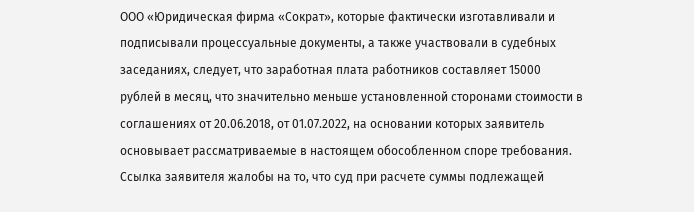ООО «Юридическая фирма «Сократ», которые фактически изготавливали и подписывали процессуальные документы, а также участвовали в судебных заседаниях, следует, что заработная плата работников составляет 15000 рублей в месяц, что значительно меньше установленной сторонами стоимости в соглашениях от 20.06.2018, от 01.07.2022, на основании которых заявитель основывает рассматриваемые в настоящем обособленном споре требования.
Ссылка заявителя жалобы на то, что суд при расчете суммы подлежащей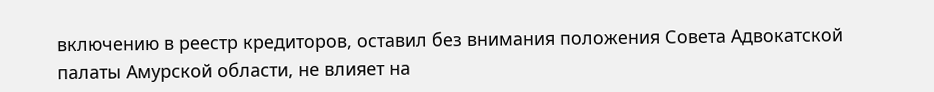включению в реестр кредиторов, оставил без внимания положения Совета Адвокатской палаты Амурской области, не влияет на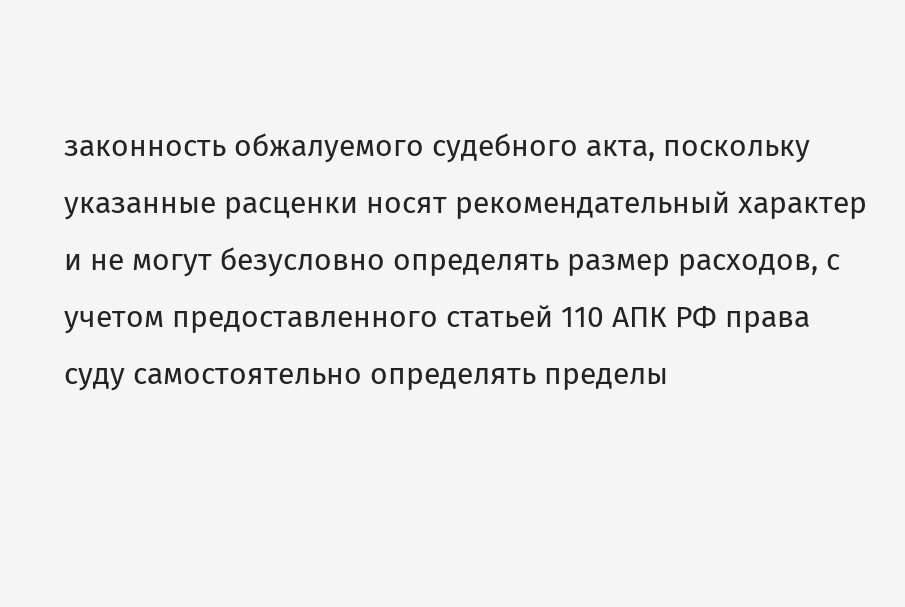законность обжалуемого судебного акта, поскольку указанные расценки носят рекомендательный характер и не могут безусловно определять размер расходов, с учетом предоставленного статьей 110 АПК РФ права суду самостоятельно определять пределы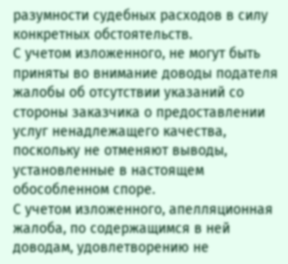разумности судебных расходов в силу конкретных обстоятельств.
С учетом изложенного, не могут быть приняты во внимание доводы подателя жалобы об отсутствии указаний со стороны заказчика о предоставлении услуг ненадлежащего качества, поскольку не отменяют выводы, установленные в настоящем обособленном споре.
С учетом изложенного, апелляционная жалоба, по содержащимся в ней доводам, удовлетворению не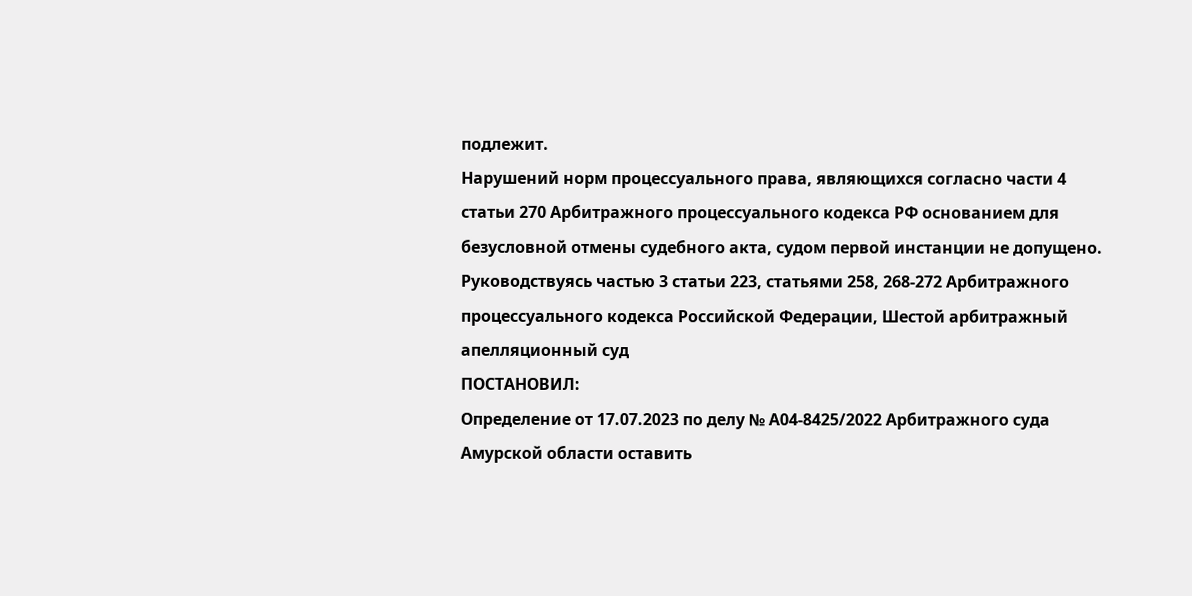подлежит.
Нарушений норм процессуального права, являющихся согласно части 4 статьи 270 Арбитражного процессуального кодекса РФ основанием для безусловной отмены судебного акта, судом первой инстанции не допущено.
Руководствуясь частью 3 статьи 223, статьями 258, 268-272 Арбитражного процессуального кодекса Российской Федерации, Шестой арбитражный апелляционный суд
ПОСТАНОВИЛ:
Определение от 17.07.2023 по делу № А04-8425/2022 Арбитражного суда Амурской области оставить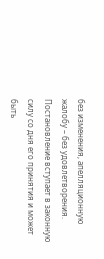без изменения, апелляционную жалобу – без удовлетворения.
Постановление вступает в законную силу со дня его принятия и может быть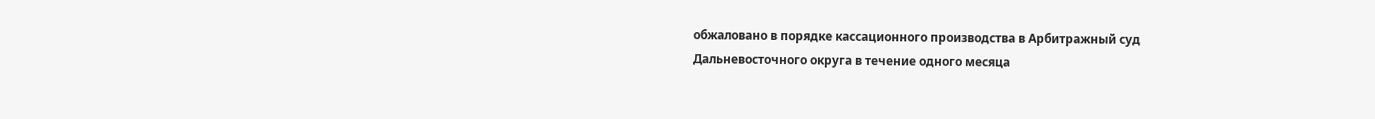обжаловано в порядке кассационного производства в Арбитражный суд Дальневосточного округа в течение одного месяца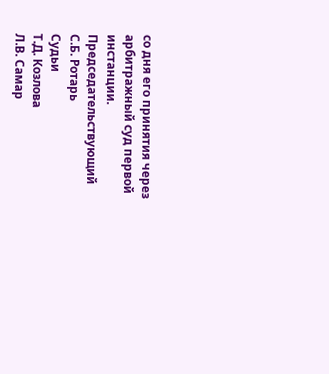со дня его принятия через арбитражный суд первой инстанции.
Председательствующий
С.Б. Ротарь
Судьи
Т.Д. Козлова
Л.В. Самар